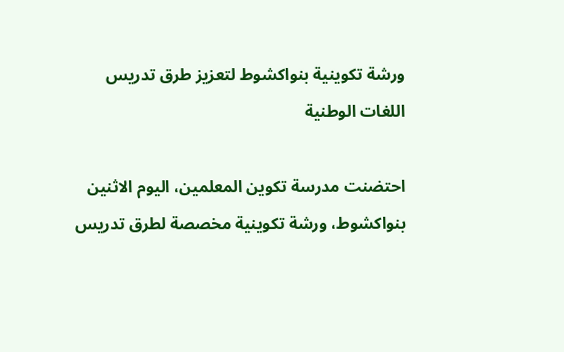ورشة تكوينية بنواكشوط لتعزيز طرق تدريس اللغات الوطنية

احتضنت مدرسة تكوين المعلمين، اليوم الاثنين بنواكشوط، ورشة تكوينية مخصصة لطرق تدريس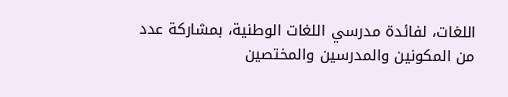اللغات، لفائدة مدرسي اللغات الوطنية، بمشاركة عدد من المكونين والمدرسين والمختصين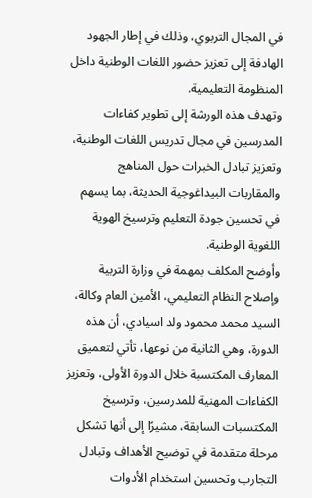في المجال التربوي، وذلك في إطار الجهود الهادفة إلى تعزيز حضور اللغات الوطنية داخل المنظومة التعليمية.
وتهدف هذه الورشة إلى تطوير كفاءات المدرسين في مجال تدريس اللغات الوطنية، وتعزيز تبادل الخبرات حول المناهج والمقاربات البيداغوجية الحديثة، بما يسهم في تحسين جودة التعليم وترسيخ الهوية اللغوية الوطنية.
وأوضح المكلف بمهمة في وزارة التربية وإصلاح النظام التعليمي، الأمين العام وكالة، السيد محمد محمود ولد اسيادي، أن هذه الدورة، وهي الثانية من نوعها، تأتي لتعميق المعارف المكتسبة خلال الدورة الأولى، وتعزيز الكفاءات المهنية للمدرسين، وترسيخ المكتسبات السابقة، مشيرًا إلى أنها تشكل مرحلة متقدمة في توضيح الأهداف وتبادل التجارب وتحسين استخدام الأدوات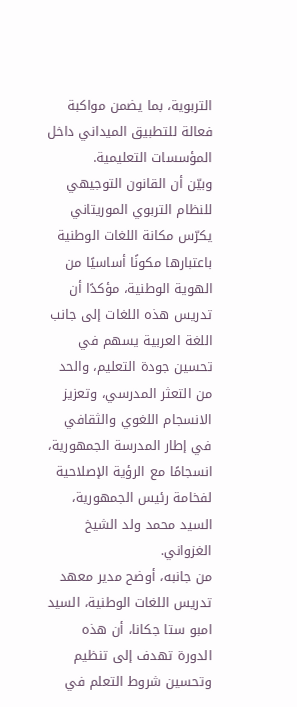التربوية، بما يضمن مواكبة فعالة للتطبيق الميداني داخل المؤسسات التعليمية.
وبيّن أن القانون التوجيهي للنظام التربوي الموريتاني يكرّس مكانة اللغات الوطنية باعتبارها مكونًا أساسيًا من الهوية الوطنية، مؤكدًا أن تدريس هذه اللغات إلى جانب اللغة العربية يسهم في تحسين جودة التعليم، والحد من التعثر المدرسي، وتعزيز الانسجام اللغوي والثقافي في إطار المدرسة الجمهورية، انسجامًا مع الرؤية الإصلاحية لفخامة رئيس الجمهورية، السيد محمد ولد الشيخ الغزواني.
من جانبه، أوضح مدير معهد تدريس اللغات الوطنية، السيد امبو ستا جكانا، أن هذه الدورة تهدف إلى تنظيم وتحسين شروط التعلم في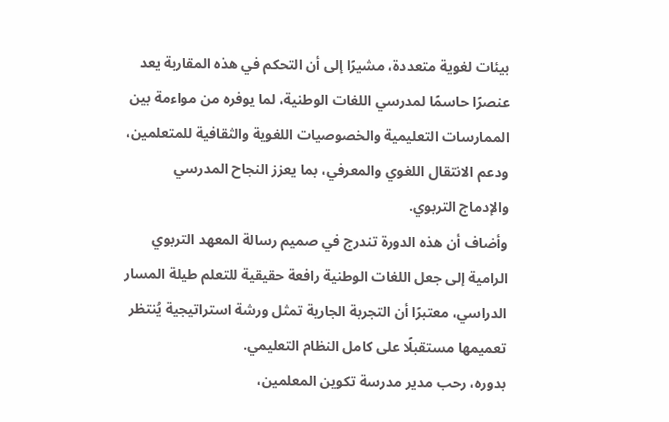بيئات لغوية متعددة، مشيرًا إلى أن التحكم في هذه المقاربة يعد عنصرًا حاسمًا لمدرسي اللغات الوطنية، لما يوفره من مواءمة بين الممارسات التعليمية والخصوصيات اللغوية والثقافية للمتعلمين، ودعم الانتقال اللغوي والمعرفي، بما يعزز النجاح المدرسي والإدماج التربوي.
وأضاف أن هذه الدورة تندرج في صميم رسالة المعهد التربوي الرامية إلى جعل اللغات الوطنية رافعة حقيقية للتعلم طيلة المسار الدراسي، معتبرًا أن التجربة الجارية تمثل ورشة استراتيجية يُنتظر تعميمها مستقبلًا على كامل النظام التعليمي.
بدوره، رحب مدير مدرسة تكوين المعلمين،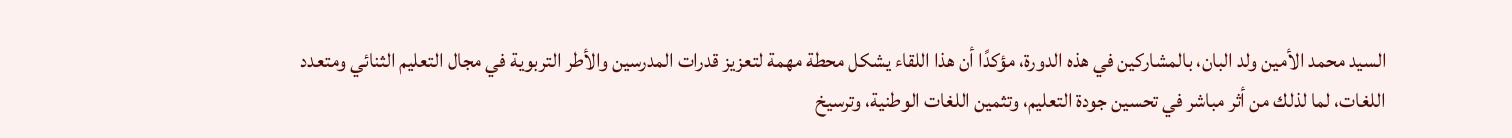السيد محمد الأمين ولد البان، بالمشاركين في هذه الدورة، مؤكدًا أن هذا اللقاء يشكل محطة مهمة لتعزيز قدرات المدرسين والأطر التربوية في مجال التعليم الثنائي ومتعدد اللغات، لما لذلك من أثر مباشر في تحسين جودة التعليم، وتثمين اللغات الوطنية، وترسيخ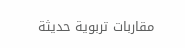مقاربات تربوية حديثة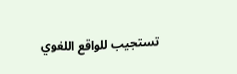تستجيب للواقع اللغوي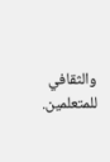والثقافي للمتعلمين.